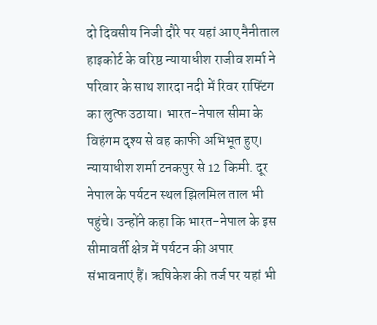दो दिवसीय निजी दौरे पर यहां आए नैनीताल हाइकोर्ट के वरिष्ठ न्यायाधीश राजीव शर्मा ने परिवार के साथ शारदा नदी में रिवर राफ्टिंग का लुत्फ उठाया। भारत-नेपाल सीमा के विहंगम दृश्य से वह काफी अभिभूत हुए। न्यायाधीश शर्मा टनकपुर से 12 किमी. दूर नेपाल के पर्यटन स्थल झिलमिल ताल भी पहुंचे। उन्होंने कहा कि भारत-नेपाल के इस सीमावर्ती क्षेत्र में पर्यटन की अपार संभावनाएं हैं। ऋषिकेश की तर्ज पर यहां भी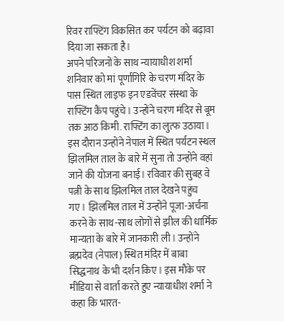रिवर राफ्टिंग विकसित कर पर्यटन को बढ़ावा दिया जा सकता है।
अपने परिजनों के साथ न्यायाधीश शर्मा शनिवार को मां पूर्णागिरि के चरण मंदिर के पास स्थित लाइफ इन एडवेंचर संस्था के राफ्टिंग कैंप पहुंचे। उन्होंने चरण मंदिर से बूम तक आठ किमी. राफ्टिंग का लुत्फ उठाया। इस दौरान उन्होंने नेपाल में स्थित पर्यटन स्थल झिलमिल ताल के बारे में सुना तो उन्होंने वहां जाने की योजना बनाई। रविवार की सुबह वे पत्नी के साथ झिलमिल ताल देखने पहुंच गए। झिलमिल ताल में उन्होंने पूजा-अर्चना करने के साथ-साथ लोगों से झील की धार्मिक मान्यता के बारे में जानकारी ली। उन्होंने ब्रह्मदेव (नेपाल) स्थित मंदिर में बाबा सिद्धनाथ के भी दर्शन किए। इस मौके पर मीडिया से वार्ता करते हुए न्यायाधीश शर्मा ने कहा कि भारत-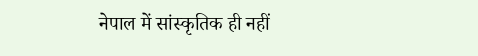नेपाल में सांस्कृतिक ही नहीं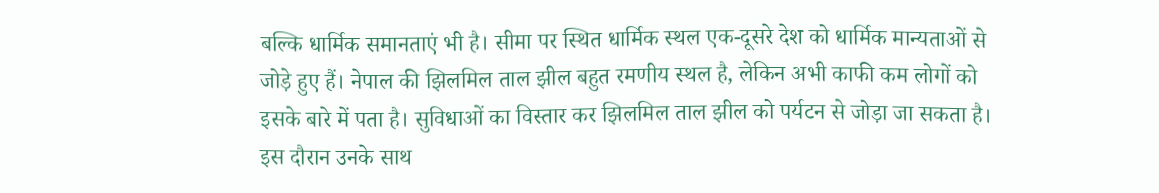बल्कि धार्मिक समानताएं भी है। सीमा पर स्थित धार्मिक स्थल एक-दूसरे देश को धार्मिक मान्यताओं से जोड़े हुए हैं। नेपाल की झिलमिल ताल झील बहुत रमणीय स्थल है, लेकिन अभी काफी कम लोगों को इसके बारे में पता है। सुविधाओं का विस्तार कर झिलमिल ताल झील को पर्यटन से जोड़ा जा सकता है। इस दौरान उनके साथ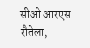सीओ आरएस रौतेला,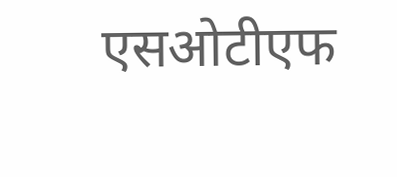एसओटीएफ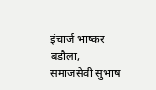इंचार्ज भाष्कर बडौला, समाजसेवी सुभाष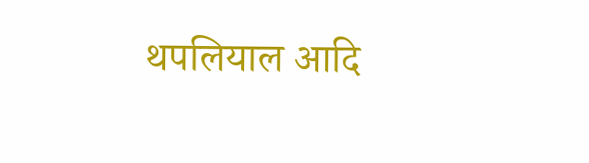थपलियाल आदि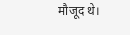मौजूद थे।